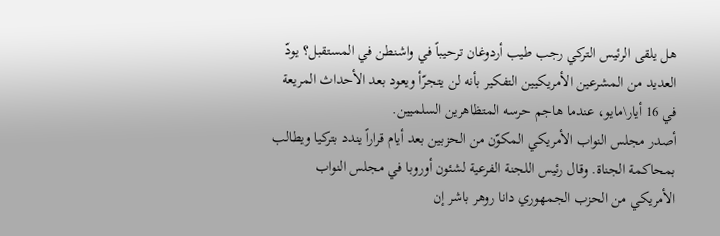هل يلقى الرئيس التركي رجب طيب أردوغان ترحيباً في واشنطن في المستقبل؟ يودّ العديد من المشرعين الأمريكيين التفكير بأنه لن يتجرّأ ويعود بعد الأحداث المريعة في 16 أيار\مايو، عندما هاجم حرسه المتظاهرين السلميين.
أصدر مجلس النواب الأمريكي المكوّن من الحزبين بعد أيام قراراً يندد بتركيا ويطالب بمحاكمة الجناة. وقال رئيس اللجنة الفرعية لشئون أوروبا في مجلس النواب الأمريكي من الحزب الجمهوري دانا روهر باشر إن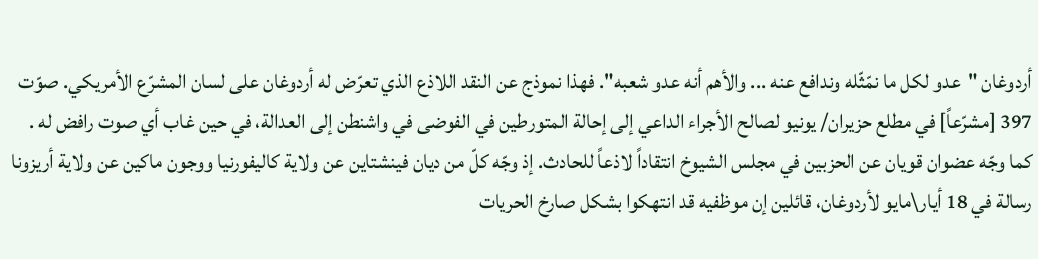أردوغان "عدو لكل ما نمّثّله وندافع عنه ... والأهم أنه عدو شعبه". فهذا نموذج عن النقد اللاذع الذي تعرّض له أردوغان على لسان المشرّع الأمريكي. صوّت 397 [مشرّعاً] في مطلع حزيران/ يونيو لصالح الأجراء الداعي إلى إحالة المتورطين في الفوضى في واشنطن إلى العدالة، في حين غاب أي صوت رافض له .
كما وجّه عضوان قويان عن الحزبين في مجلس الشيوخ انتقاداً لاذعاً للحادث. إذ وجّه كلّ من ديان فينشتاين عن ولاية كاليفورنيا ووجون ماكين عن ولاية أريزونا رسالة في 18 أيار\مايو لأردوغان، قائلين إن موظفيه قد انتهكوا بشكل صارخ الحريات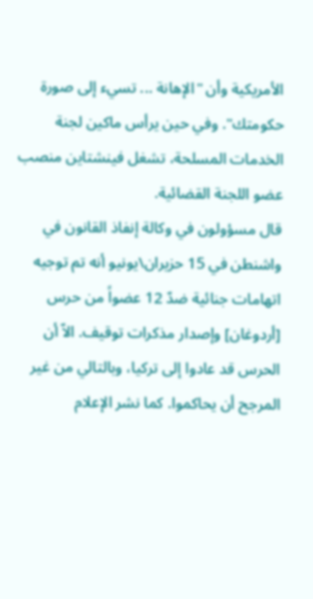الأمريكية وأن "الإهانة ... تسيء إلى صورة حكومتك". وفي حين يرأس ماكين لجنة الخدمات المسلحة، تشغل فينشتاين منصب عضو اللجنة القضائية.
قال مسؤولون في وكالة إنفاذ القانون في واشنطن في 15 حزيران\يونيو أنه تم توجيه اتهامات جنائية ضدّ 12 عضواً من حرس [أردوغان] وإصدار مذكرات توقيف. الاّ أن الحرس قد عادوا إلى تركيا، وبالتالي من غير المرجح أن يحاكموا. كما نشر الإعلام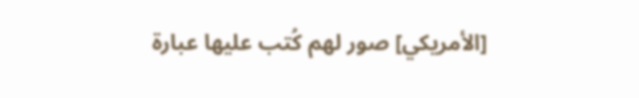[الأمريكي] صور لهم كُتب عليها عبارة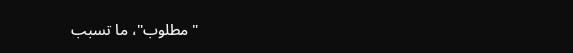"مطلوب"، ما تسبب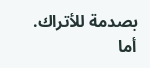بصدمة للأتراك. أما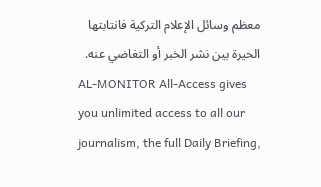معظم وسائل الإعلام التركية فانتابتها الحيرة بين نشر الخبر أو التغاضي عنه.
AL-MONITOR All-Access gives you unlimited access to all our journalism, the full Daily Briefing,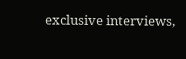exclusive interviews,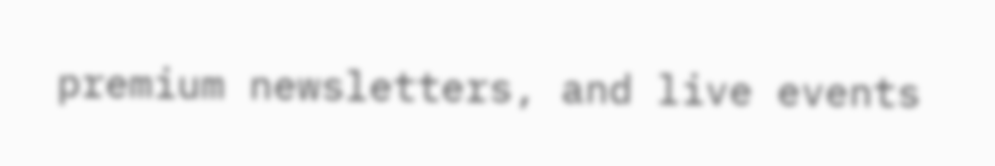premium newsletters, and live events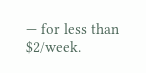— for less than $2/week.